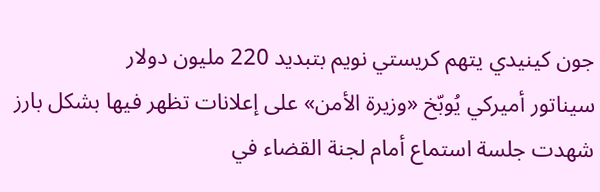جون كينيدي يتهم كريستي نويم بتبديد 220 مليون دولار
سيناتور أميركي يُوبّخ «وزيرة الأمن» على إعلانات تظهر فيها بشكل بارز
شهدت جلسة استماع أمام لجنة القضاء في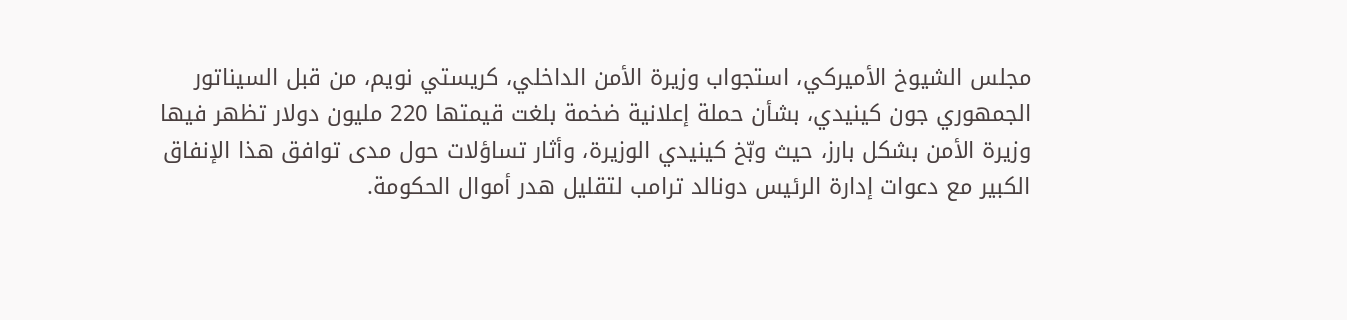مجلس الشيوخ الأميركي، استجواب وزيرة الأمن الداخلي، كريستي نويم، من قبل السيناتور الجمهوري جون كينيدي، بشأن حملة إعلانية ضخمة بلغت قيمتها 220 مليون دولار تظهر فيها وزيرة الأمن بشكل بارز، حيث وبّخ كينيدي الوزيرة، وأثار تساؤلات حول مدى توافق هذا الإنفاق الكبير مع دعوات إدارة الرئيس دونالد ترامب لتقليل هدر أموال الحكومة.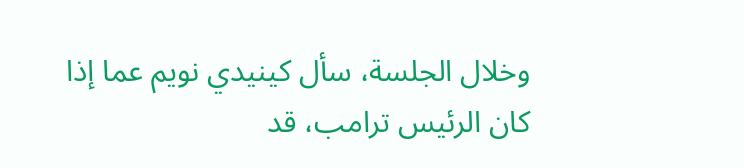وخلال الجلسة، سأل كينيدي نويم عما إذا كان الرئيس ترامب، قد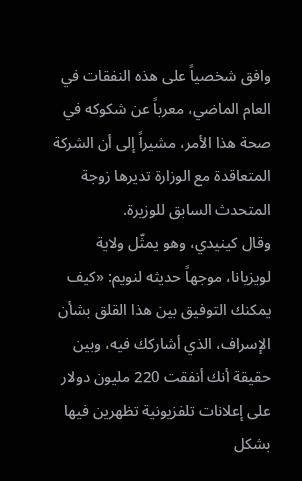وافق شخصياً على هذه النفقات في العام الماضي، معرباً عن شكوكه في صحة هذا الأمر، مشيراً إلى أن الشركة المتعاقدة مع الوزارة تديرها زوجة المتحدث السابق للوزيرة.
وقال كينيدي، وهو يمثّل ولاية لويزيانا، موجهاً حديثه لنويم: «كيف يمكنك التوفيق بين هذا القلق بشأن الإسراف، الذي أشاركك فيه، وبين حقيقة أنك أنفقت 220 مليون دولار على إعلانات تلفزيونية تظهرين فيها بشكل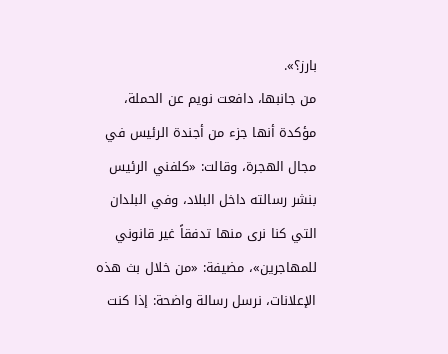بارز؟».
من جانبها، دافعت نويم عن الحملة، مؤكدة أنها جزء من أجندة الرئيس في مجال الهجرة، وقالت: «كلفني الرئيس بنشر رسالته داخل البلاد، وفي البلدان التي كنا نرى منها تدفقاً غير قانوني للمهاجرين»، مضيفة: «من خلال بث هذه الإعلانات، نرسل رسالة واضحة: إذا كنت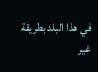في هذا البلد بطريقة غير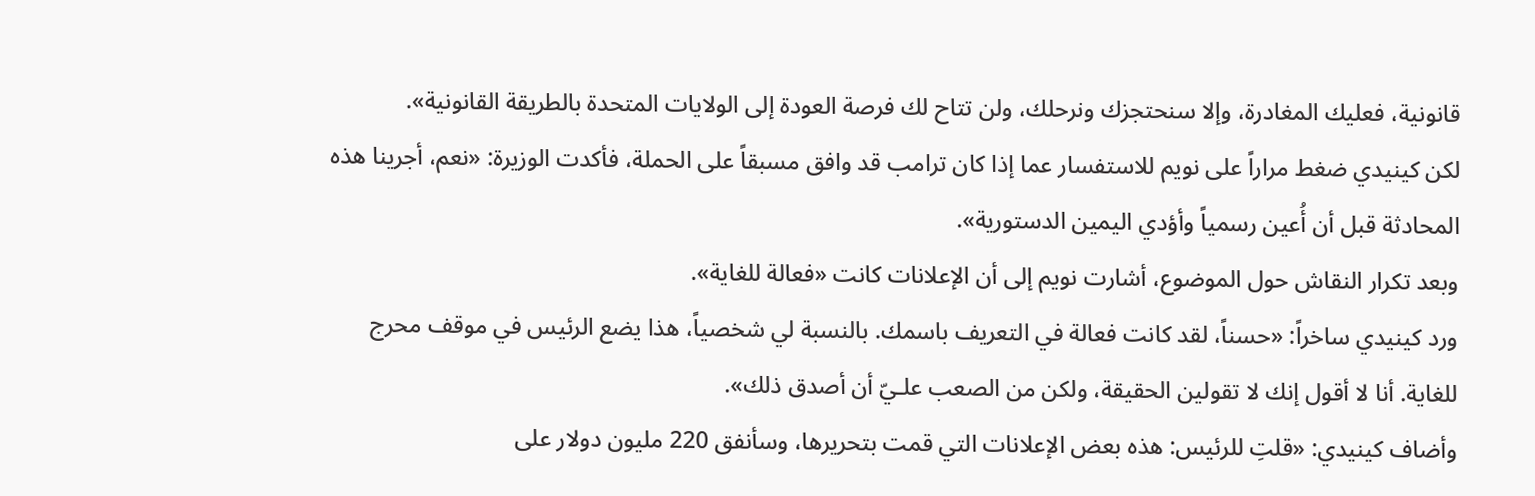قانونية، فعليك المغادرة، وإلا سنحتجزك ونرحلك، ولن تتاح لك فرصة العودة إلى الولايات المتحدة بالطريقة القانونية».
لكن كينيدي ضغط مراراً على نويم للاستفسار عما إذا كان ترامب قد وافق مسبقاً على الحملة، فأكدت الوزيرة: «نعم، أجرينا هذه المحادثة قبل أن أُعين رسمياً وأؤدي اليمين الدستورية».
وبعد تكرار النقاش حول الموضوع، أشارت نويم إلى أن الإعلانات كانت «فعالة للغاية».
ورد كينيدي ساخراً: «حسناً، لقد كانت فعالة في التعريف باسمك. بالنسبة لي شخصياً، هذا يضع الرئيس في موقف محرج للغاية. أنا لا أقول إنك لا تقولين الحقيقة، ولكن من الصعب علـيّ أن أصدق ذلك».
وأضاف كينيدي: «قلتِ للرئيس: هذه بعض الإعلانات التي قمت بتحريرها، وسأنفق 220 مليون دولار على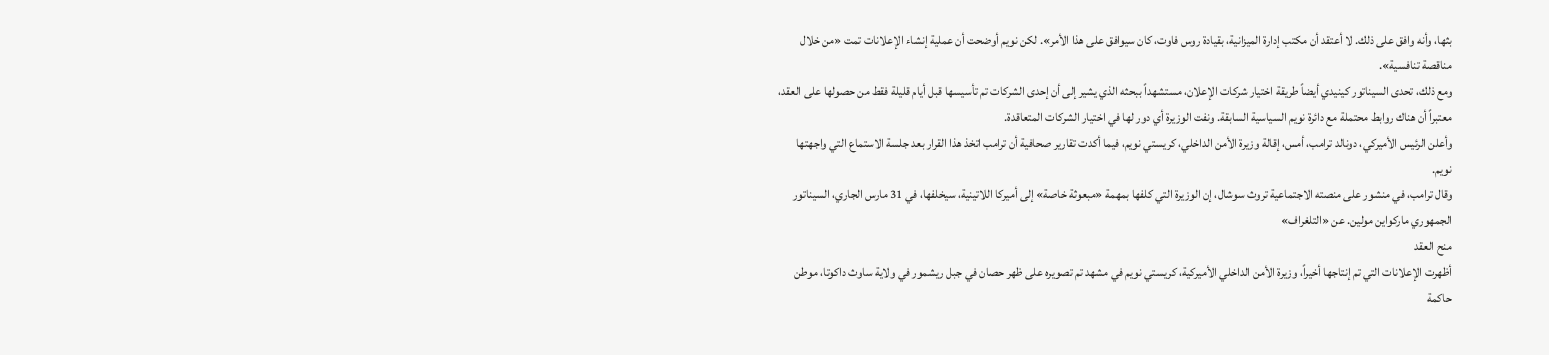بثها، وأنه وافق على ذلك. لا أعتقد أن مكتب إدارة الميزانية، بقيادة روس فاوت، كان سيوافق على هذا الأمر». لكن نويم أوضحت أن عملية إنشاء الإعلانات تمت «من خلال مناقصة تنافسية».
ومع ذلك، تحدى السيناتور كينيدي أيضاً طريقة اختيار شركات الإعلان، مستشهداً ببحثه الذي يشير إلى أن إحدى الشركات تم تأسيسها قبل أيام قليلة فقط من حصولها على العقد، معتبراً أن هناك روابط محتملة مع دائرة نويم السياسية السابقة. ونفت الوزيرة أي دور لها في اختيار الشركات المتعاقدة.
وأعلن الرئيس الأميركي، دونالد ترامب، أمس، إقالة وزيرة الأمن الداخلي، كريستي نويم، فيما أكدت تقارير صحافية أن ترامب اتخذ هذا القرار بعد جلسة الاستماع التي واجهتها نويم.
وقال ترامب، في منشور على منصته الاجتماعية تروث سوشال، إن الوزيرة التي كلفها بمهمة «مبعوثة خاصة» إلى أميركا اللاتينية، سيخلفها، في 31 مارس الجاري، السيناتور الجمهوري ماركواين مولين. عن «التلغراف»
منح العقد
أظهرت الإعلانات التي تم إنتاجها أخيراً، وزيرة الأمن الداخلي الأميركية، كريستي نويم في مشهد تم تصويره على ظهر حصان في جبل ريشمور في ولاية ساوث داكوتا، موطن حاكمة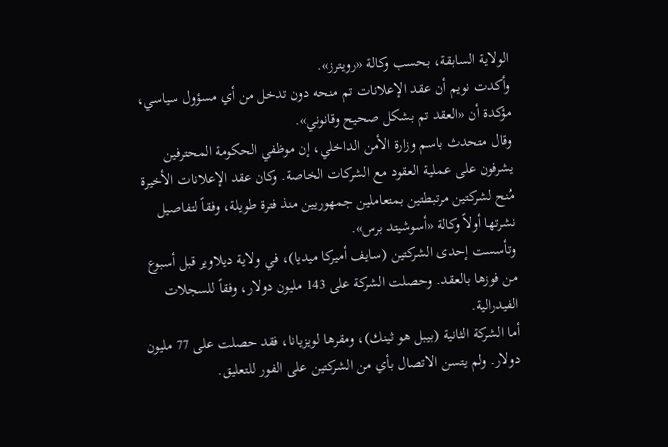الولاية السابقة، بحسب وكالة «رويترز».
وأكدت نويم أن عقد الإعلانات تم منحه دون تدخل من أي مسؤول سياسي، مؤكدة أن «العقد تم بشكل صحيح وقانوني».
وقال متحدث باسم وزارة الأمن الداخلي، إن موظفي الحكومة المحترفين يشرفون على عملية العقود مع الشركات الخاصة. وكان عقد الإعلانات الأخيرة مُنح لشركتين مرتبطتين بمتعاملين جمهوريين منذ فترة طويلة، وفقاً لتفاصيل نشرتها أولاً وكالة «أسوشيتد برس».
وتأسست إحدى الشركتين (سايف أميركا ميديا)، في ولاية ديلاوير قبل أسبوع من فوزها بالعقد. وحصلت الشركة على 143 مليون دولار، وفقاً للسجلات الفيدرالية.
أما الشركة الثانية (بيبل هو ثينك)، ومقرها لويزيانا، فقد حصلت على 77 مليون دولار. ولم يتسن الاتصال بأي من الشركتين على الفور للتعليق.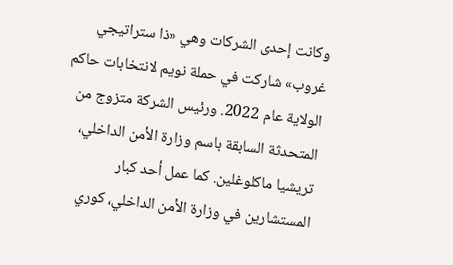وكانت إحدى الشركات وهي «ذا ستراتيجي غروب» شاركت في حملة نويم لانتخابات حاكم الولاية عام 2022. ورئيس الشركة متزوج من المتحدثة السابقة باسم وزارة الأمن الداخلي، تريشيا ماكلوغلين. كما عمل أحد كبار المستشارين في وزارة الأمن الداخلي، كوري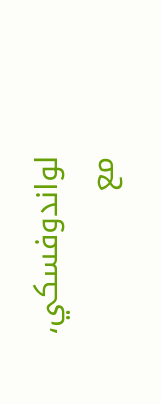لواندوفسكي، مع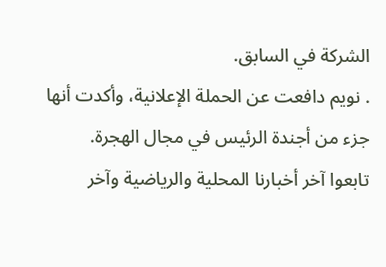الشركة في السابق.
. نويم دافعت عن الحملة الإعلانية، وأكدت أنها جزء من أجندة الرئيس في مجال الهجرة.
تابعوا آخر أخبارنا المحلية والرياضية وآخر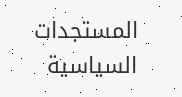المستجدات السياسية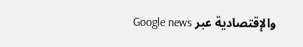والإقتصادية عبر Google news